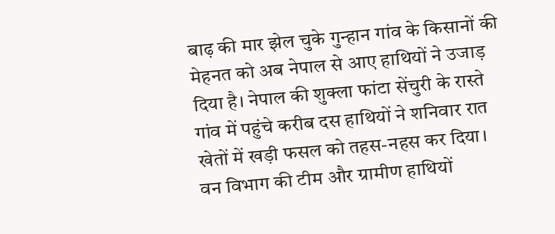बाढ़ की मार झेल चुके गुन्हान गांव के किसानों की मेहनत को अब नेपाल से आए हाथियों ने उजाड़ दिया है। नेपाल की शुक्ला फांटा सेंचुरी के रास्ते गांव में पहुंचे करीब दस हाथियों ने शनिवार रात खेतों में खड़ी फसल को तहस-नहस कर दिया। वन विभाग की टीम और ग्रामीण हाथियों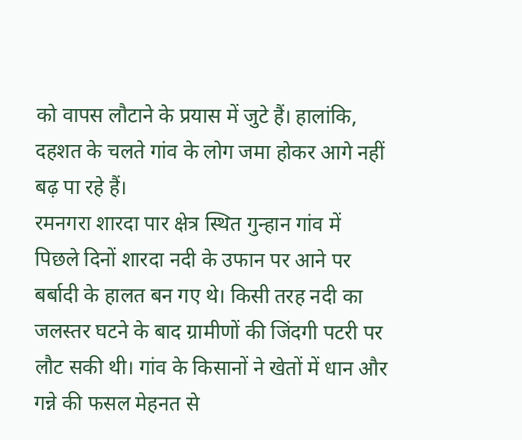को वापस लौटाने के प्रयास में जुटे हैं। हालांकि, दहशत के चलते गांव के लोग जमा होकर आगे नहीं बढ़ पा रहे हैं।
रमनगरा शारदा पार क्षेत्र स्थित गुन्हान गांव में पिछले दिनों शारदा नदी के उफान पर आने पर बर्बादी के हालत बन गए थे। किसी तरह नदी का जलस्तर घटने के बाद ग्रामीणों की जिंदगी पटरी पर लौट सकी थी। गांव के किसानों ने खेतों में धान और गन्ने की फसल मेहनत से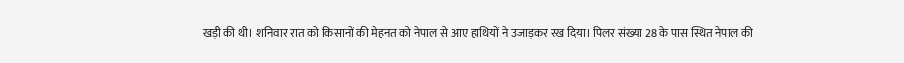खड़ी की थी। शनिवार रात को किसानों की मेहनत को नेपाल से आए हाथियों ने उजाड़कर रख दिया। पिलर संख्या 28 के पास स्थित नेपाल की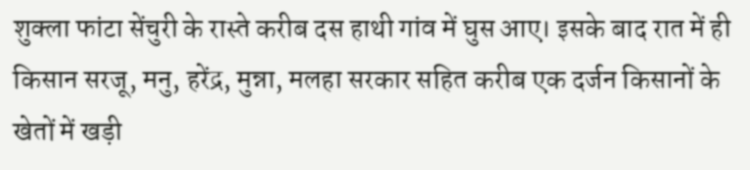शुक्ला फांटा सेंचुरी के रास्ते करीब दस हाथी गांव में घुस आए। इसके बाद रात में ही किसान सरजू, मनु, हरेंद्र, मुन्ना, मलहा सरकार सहित करीब एक दर्जन किसानों के खेतों में खड़ी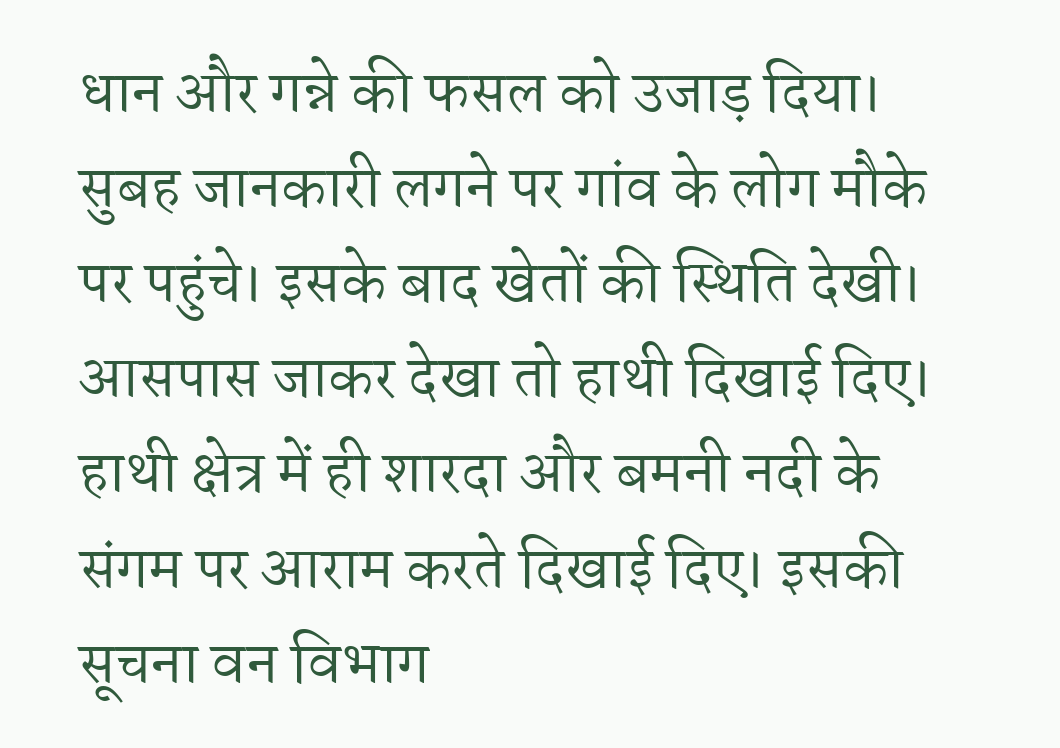धान और गन्ने की फसल को उजाड़ दिया। सुबह जानकारी लगने पर गांव के लोग मौके पर पहुंचे। इसके बाद खेतों की स्थिति देखी। आसपास जाकर देखा तो हाथी दिखाई दिए। हाथी क्षेत्र में ही शारदा और बमनी नदी के संगम पर आराम करते दिखाई दिए। इसकी सूचना वन विभाग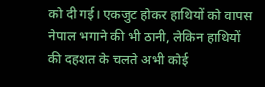को दी गई। एकजुट होकर हाथियों को वापस नेपाल भगाने की भी ठानी, लेकिन हाथियों की दहशत के चलते अभी कोई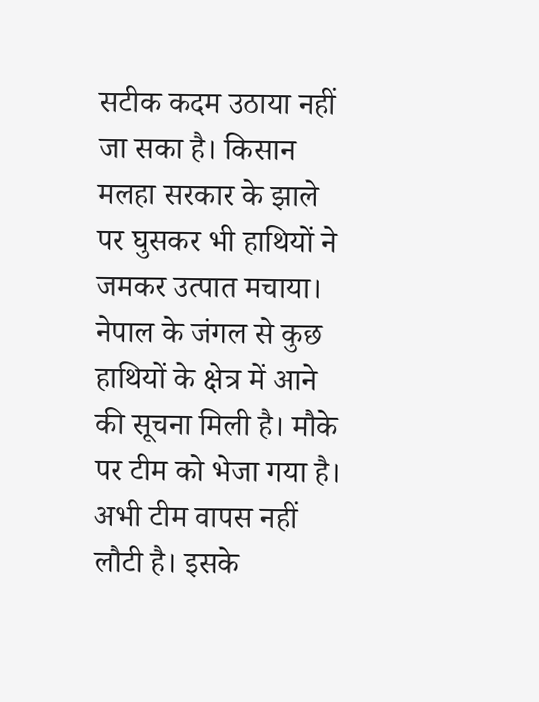सटीक कदम उठाया नहीं जा सका है। किसान मलहा सरकार के झाले पर घुसकर भी हाथियों ने जमकर उत्पात मचाया।
नेपाल के जंगल से कुछ हाथियों के क्षेत्र में आने की सूचना मिली है। मौके पर टीम को भेजा गया है। अभी टीम वापस नहीं लौटी है। इसके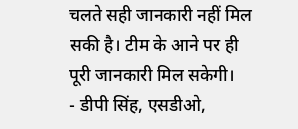चलते सही जानकारी नहीं मिल सकी है। टीम के आने पर ही पूरी जानकारी मिल सकेगी।
- डीपी सिंह, एसडीओ,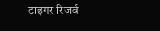टाइगर रिजर्व